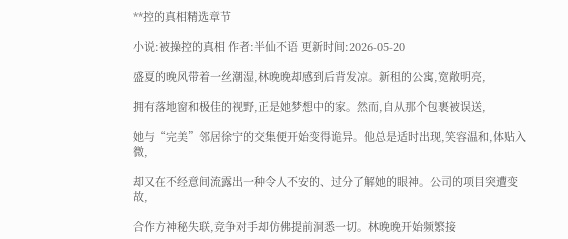**控的真相精选章节

小说:被操控的真相 作者:半仙不语 更新时间:2026-05-20

盛夏的晚风带着一丝潮湿,林晚晚却感到后背发凉。新租的公寓,宽敞明亮,

拥有落地窗和极佳的视野,正是她梦想中的家。然而,自从那个包裹被误送,

她与“完美”邻居徐宁的交集便开始变得诡异。他总是适时出现,笑容温和,体贴入微,

却又在不经意间流露出一种令人不安的、过分了解她的眼神。公司的项目突遭变故,

合作方神秘失联,竞争对手却仿佛提前洞悉一切。林晚晚开始频繁接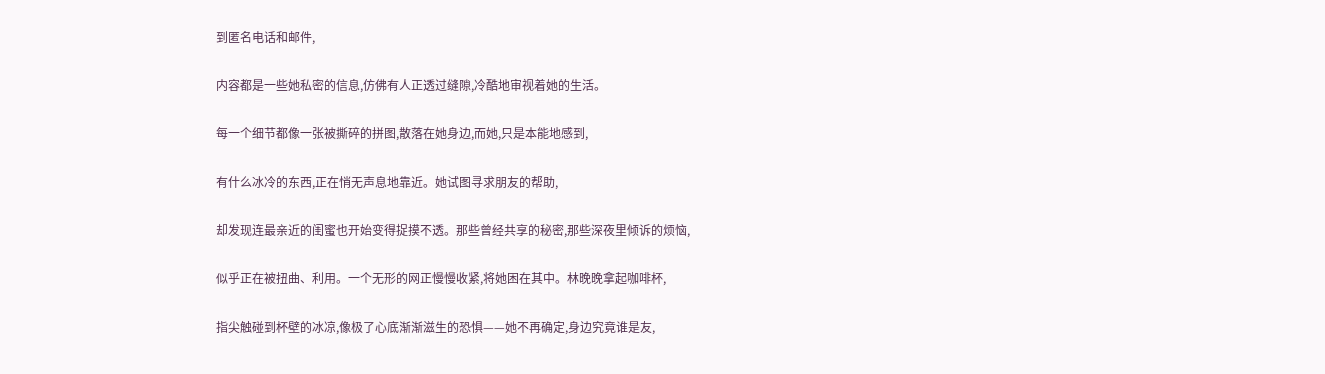到匿名电话和邮件,

内容都是一些她私密的信息,仿佛有人正透过缝隙,冷酷地审视着她的生活。

每一个细节都像一张被撕碎的拼图,散落在她身边,而她,只是本能地感到,

有什么冰冷的东西,正在悄无声息地靠近。她试图寻求朋友的帮助,

却发现连最亲近的闺蜜也开始变得捉摸不透。那些曾经共享的秘密,那些深夜里倾诉的烦恼,

似乎正在被扭曲、利用。一个无形的网正慢慢收紧,将她困在其中。林晚晚拿起咖啡杯,

指尖触碰到杯壁的冰凉,像极了心底渐渐滋生的恐惧——她不再确定,身边究竟谁是友,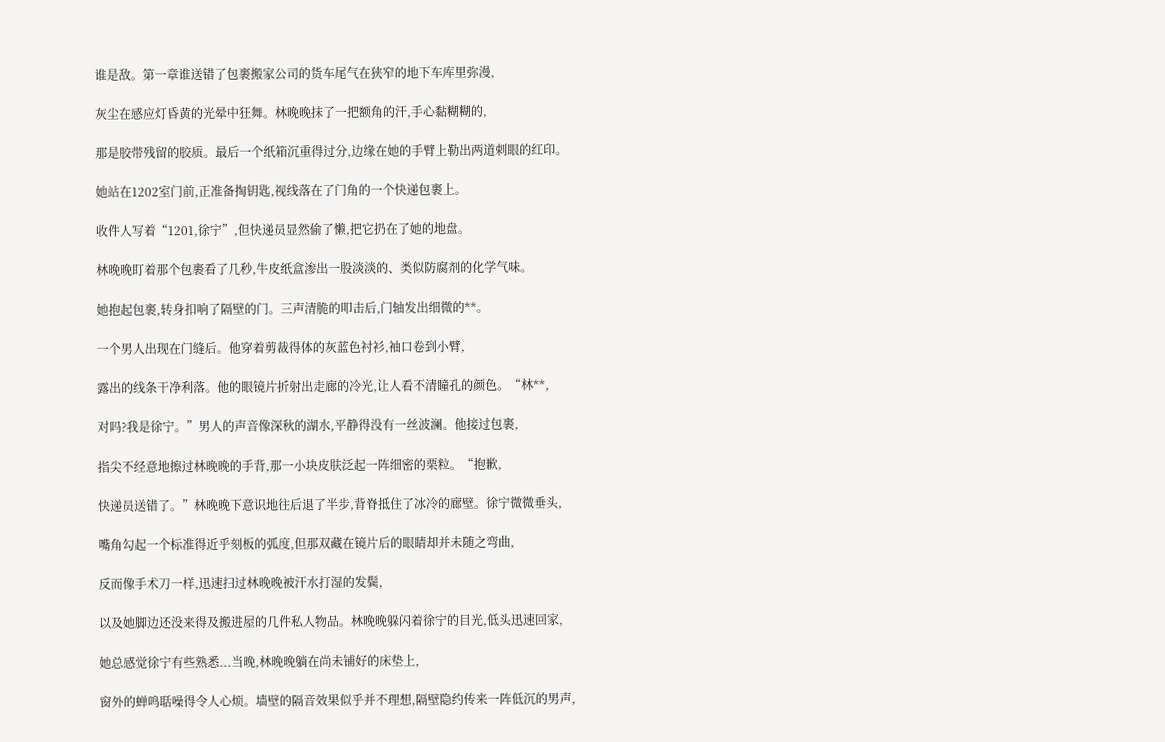谁是敌。第一章谁送错了包裹搬家公司的货车尾气在狭窄的地下车库里弥漫,

灰尘在感应灯昏黄的光晕中狂舞。林晚晚抹了一把额角的汗,手心黏糊糊的,

那是胶带残留的胶质。最后一个纸箱沉重得过分,边缘在她的手臂上勒出两道刺眼的红印。

她站在1202室门前,正准备掏钥匙,视线落在了门角的一个快递包裹上。

收件人写着“1201,徐宁”,但快递员显然偷了懒,把它扔在了她的地盘。

林晚晚盯着那个包裹看了几秒,牛皮纸盒渗出一股淡淡的、类似防腐剂的化学气味。

她抱起包裹,转身扣响了隔壁的门。三声清脆的叩击后,门轴发出细微的**。

一个男人出现在门缝后。他穿着剪裁得体的灰蓝色衬衫,袖口卷到小臂,

露出的线条干净利落。他的眼镜片折射出走廊的冷光,让人看不清瞳孔的颜色。“林**,

对吗?我是徐宁。”男人的声音像深秋的湖水,平静得没有一丝波澜。他接过包裹,

指尖不经意地擦过林晚晚的手背,那一小块皮肤泛起一阵细密的栗粒。“抱歉,

快递员送错了。”林晚晚下意识地往后退了半步,背脊抵住了冰冷的廊壁。徐宁微微垂头,

嘴角勾起一个标准得近乎刻板的弧度,但那双藏在镜片后的眼睛却并未随之弯曲,

反而像手术刀一样,迅速扫过林晚晚被汗水打湿的发鬓,

以及她脚边还没来得及搬进屋的几件私人物品。林晚晚躲闪着徐宁的目光,低头迅速回家,

她总感觉徐宁有些熟悉...当晚,林晚晚躺在尚未铺好的床垫上,

窗外的蝉鸣聒噪得令人心烦。墙壁的隔音效果似乎并不理想,隔壁隐约传来一阵低沉的男声,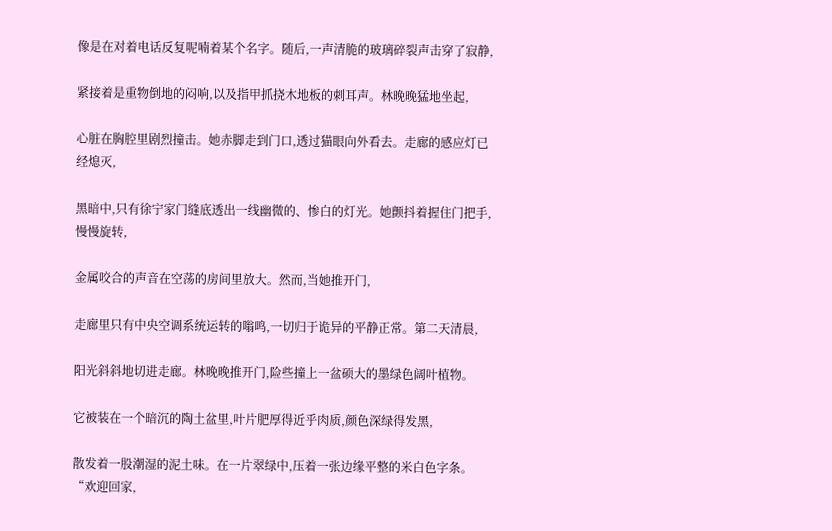像是在对着电话反复呢喃着某个名字。随后,一声清脆的玻璃碎裂声击穿了寂静,

紧接着是重物倒地的闷响,以及指甲抓挠木地板的刺耳声。林晚晚猛地坐起,

心脏在胸腔里剧烈撞击。她赤脚走到门口,透过猫眼向外看去。走廊的感应灯已经熄灭,

黑暗中,只有徐宁家门缝底透出一线幽微的、惨白的灯光。她颤抖着握住门把手,慢慢旋转,

金属咬合的声音在空荡的房间里放大。然而,当她推开门,

走廊里只有中央空调系统运转的嗡鸣,一切归于诡异的平静正常。第二天清晨,

阳光斜斜地切进走廊。林晚晚推开门,险些撞上一盆硕大的墨绿色阔叶植物。

它被装在一个暗沉的陶土盆里,叶片肥厚得近乎肉质,颜色深绿得发黑,

散发着一股潮湿的泥土味。在一片翠绿中,压着一张边缘平整的米白色字条。“欢迎回家,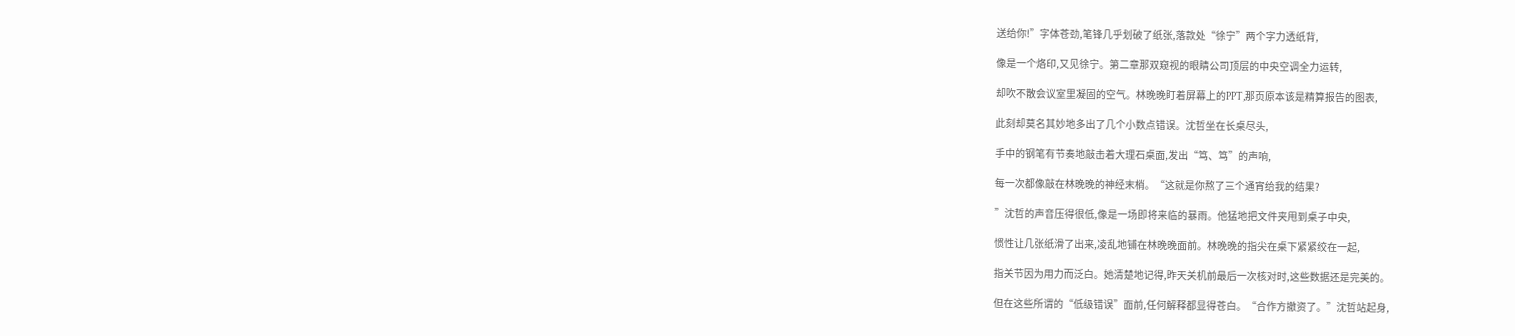送给你!”字体苍劲,笔锋几乎划破了纸张,落款处“徐宁”两个字力透纸背,

像是一个烙印,又见徐宁。第二章那双窥视的眼睛公司顶层的中央空调全力运转,

却吹不散会议室里凝固的空气。林晚晚盯着屏幕上的PPT,那页原本该是精算报告的图表,

此刻却莫名其妙地多出了几个小数点错误。沈哲坐在长桌尽头,

手中的钢笔有节奏地敲击着大理石桌面,发出“笃、笃”的声响,

每一次都像敲在林晚晚的神经末梢。“这就是你熬了三个通宵给我的结果?

”沈哲的声音压得很低,像是一场即将来临的暴雨。他猛地把文件夹甩到桌子中央,

惯性让几张纸滑了出来,凌乱地铺在林晚晚面前。林晚晚的指尖在桌下紧紧绞在一起,

指关节因为用力而泛白。她清楚地记得,昨天关机前最后一次核对时,这些数据还是完美的。

但在这些所谓的“低级错误”面前,任何解释都显得苍白。“合作方撤资了。”沈哲站起身,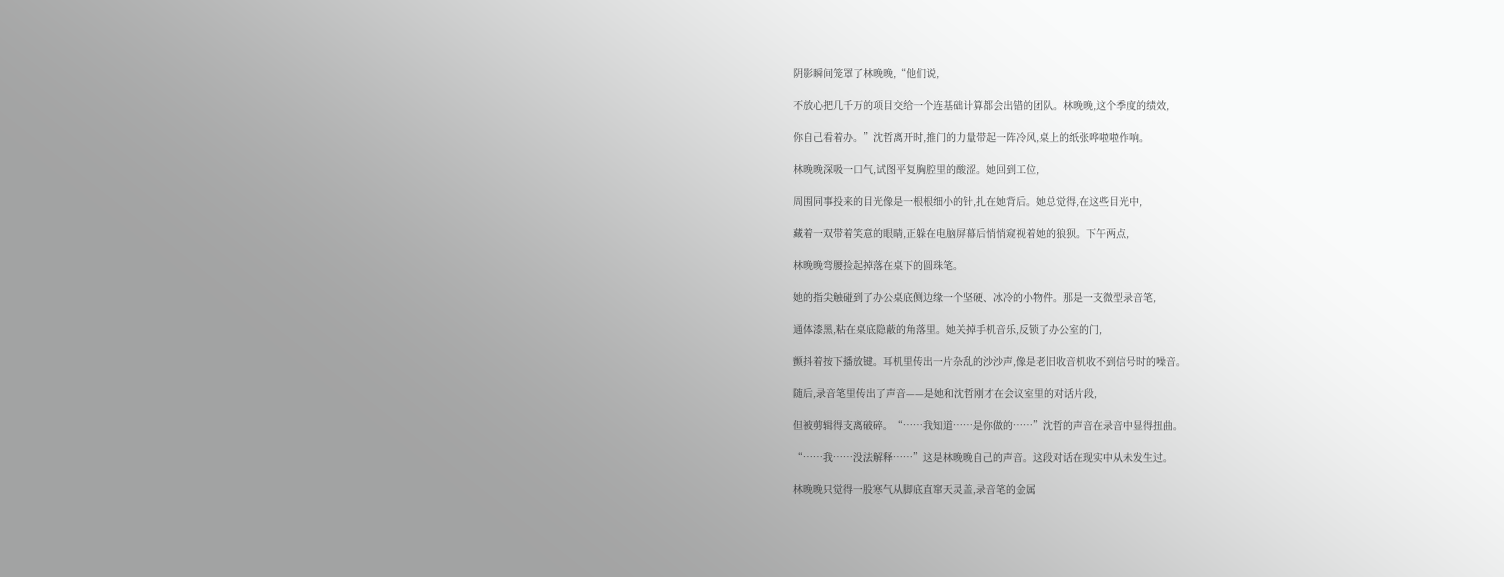阴影瞬间笼罩了林晚晚,“他们说,

不放心把几千万的项目交给一个连基础计算都会出错的团队。林晚晚,这个季度的绩效,

你自己看着办。”沈哲离开时,推门的力量带起一阵冷风,桌上的纸张哗啦啦作响。

林晚晚深吸一口气,试图平复胸腔里的酸涩。她回到工位,

周围同事投来的目光像是一根根细小的针,扎在她背后。她总觉得,在这些目光中,

藏着一双带着笑意的眼睛,正躲在电脑屏幕后悄悄窥视着她的狼狈。下午两点,

林晚晚弯腰捡起掉落在桌下的圆珠笔。

她的指尖触碰到了办公桌底侧边缘一个坚硬、冰冷的小物件。那是一支微型录音笔,

通体漆黑,粘在桌底隐蔽的角落里。她关掉手机音乐,反锁了办公室的门,

颤抖着按下播放键。耳机里传出一片杂乱的沙沙声,像是老旧收音机收不到信号时的噪音。

随后,录音笔里传出了声音——是她和沈哲刚才在会议室里的对话片段,

但被剪辑得支离破碎。“……我知道……是你做的……”沈哲的声音在录音中显得扭曲。

“……我……没法解释……”这是林晚晚自己的声音。这段对话在现实中从未发生过。

林晚晚只觉得一股寒气从脚底直窜天灵盖,录音笔的金属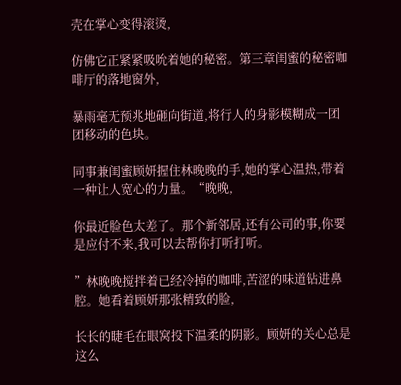壳在掌心变得滚烫,

仿佛它正紧紧吸吮着她的秘密。第三章闺蜜的秘密咖啡厅的落地窗外,

暴雨毫无预兆地砸向街道,将行人的身影模糊成一团团移动的色块。

同事兼闺蜜顾妍握住林晚晚的手,她的掌心温热,带着一种让人宽心的力量。“晚晚,

你最近脸色太差了。那个新邻居,还有公司的事,你要是应付不来,我可以去帮你打听打听。

”林晚晚搅拌着已经冷掉的咖啡,苦涩的味道钻进鼻腔。她看着顾妍那张精致的脸,

长长的睫毛在眼窝投下温柔的阴影。顾妍的关心总是这么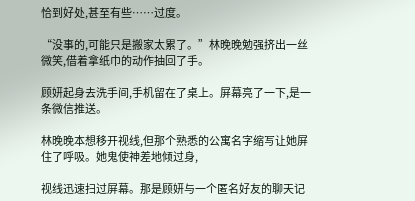恰到好处,甚至有些……过度。

“没事的,可能只是搬家太累了。”林晚晚勉强挤出一丝微笑,借着拿纸巾的动作抽回了手。

顾妍起身去洗手间,手机留在了桌上。屏幕亮了一下,是一条微信推送。

林晚晚本想移开视线,但那个熟悉的公寓名字缩写让她屏住了呼吸。她鬼使神差地倾过身,

视线迅速扫过屏幕。那是顾妍与一个匿名好友的聊天记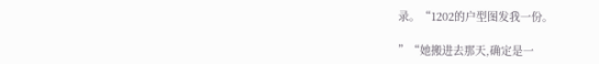录。“1202的户型图发我一份。

”“她搬进去那天,确定是一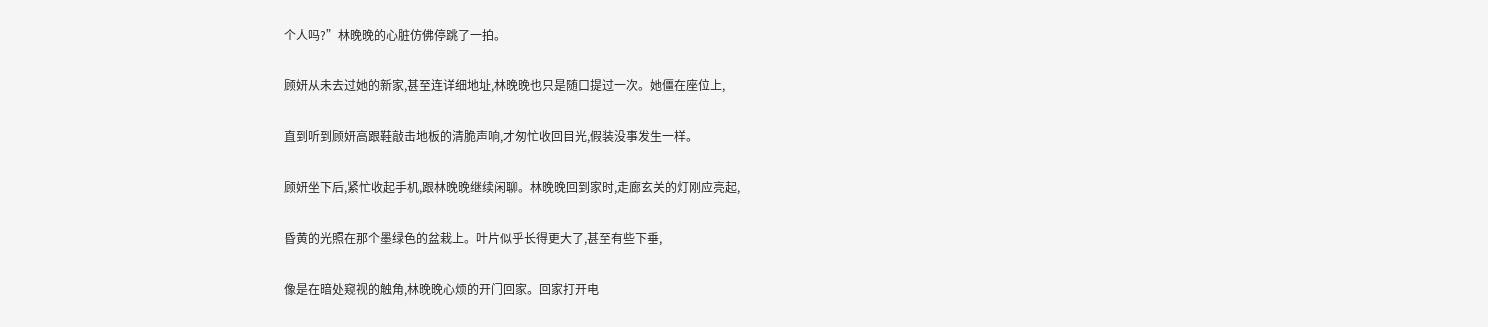个人吗?”林晚晚的心脏仿佛停跳了一拍。

顾妍从未去过她的新家,甚至连详细地址,林晚晚也只是随口提过一次。她僵在座位上,

直到听到顾妍高跟鞋敲击地板的清脆声响,才匆忙收回目光,假装没事发生一样。

顾妍坐下后,紧忙收起手机,跟林晚晚继续闲聊。林晚晚回到家时,走廊玄关的灯刚应亮起,

昏黄的光照在那个墨绿色的盆栽上。叶片似乎长得更大了,甚至有些下垂,

像是在暗处窥视的触角,林晚晚心烦的开门回家。回家打开电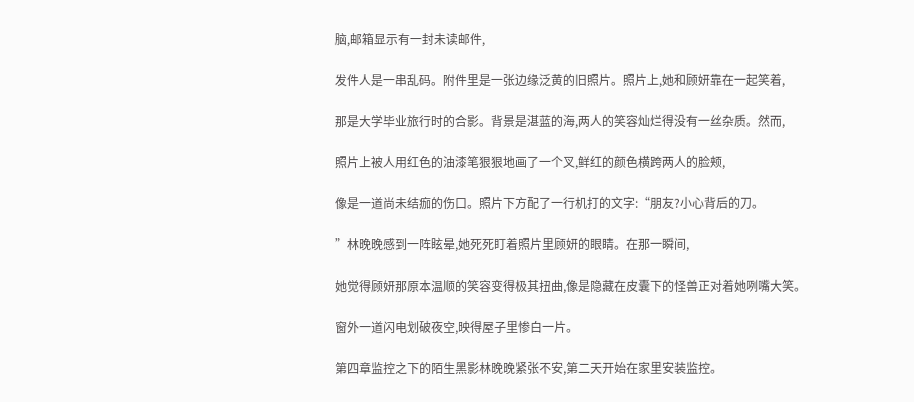脑,邮箱显示有一封未读邮件,

发件人是一串乱码。附件里是一张边缘泛黄的旧照片。照片上,她和顾妍靠在一起笑着,

那是大学毕业旅行时的合影。背景是湛蓝的海,两人的笑容灿烂得没有一丝杂质。然而,

照片上被人用红色的油漆笔狠狠地画了一个叉,鲜红的颜色横跨两人的脸颊,

像是一道尚未结痂的伤口。照片下方配了一行机打的文字:“朋友?小心背后的刀。

”林晚晚感到一阵眩晕,她死死盯着照片里顾妍的眼睛。在那一瞬间,

她觉得顾妍那原本温顺的笑容变得极其扭曲,像是隐藏在皮囊下的怪兽正对着她咧嘴大笑。

窗外一道闪电划破夜空,映得屋子里惨白一片。

第四章监控之下的陌生黑影林晚晚紧张不安,第二天开始在家里安装监控。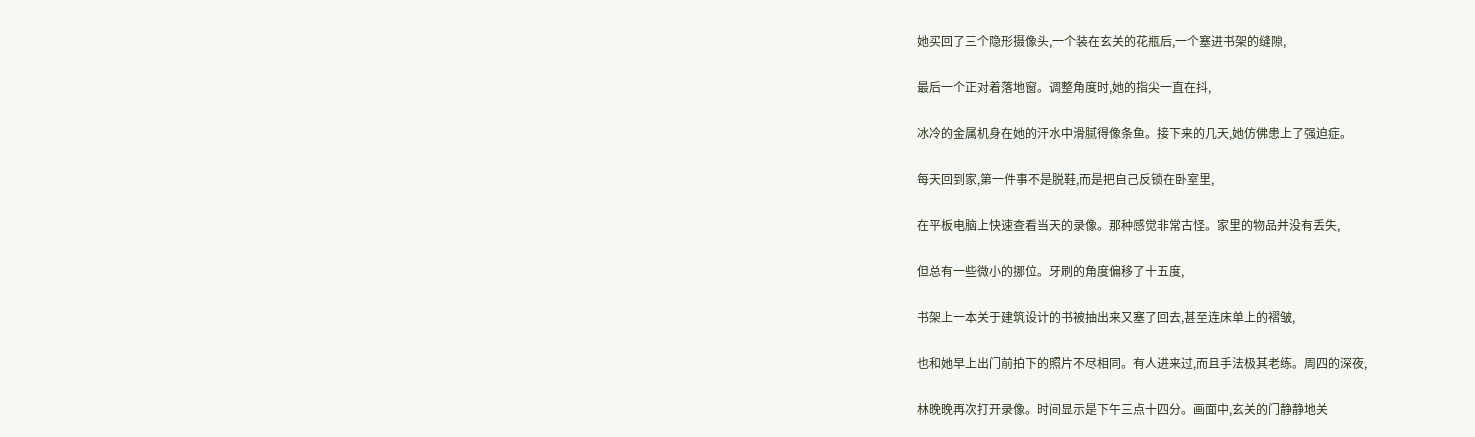她买回了三个隐形摄像头,一个装在玄关的花瓶后,一个塞进书架的缝隙,

最后一个正对着落地窗。调整角度时,她的指尖一直在抖,

冰冷的金属机身在她的汗水中滑腻得像条鱼。接下来的几天,她仿佛患上了强迫症。

每天回到家,第一件事不是脱鞋,而是把自己反锁在卧室里,

在平板电脑上快速查看当天的录像。那种感觉非常古怪。家里的物品并没有丢失,

但总有一些微小的挪位。牙刷的角度偏移了十五度,

书架上一本关于建筑设计的书被抽出来又塞了回去,甚至连床单上的褶皱,

也和她早上出门前拍下的照片不尽相同。有人进来过,而且手法极其老练。周四的深夜,

林晚晚再次打开录像。时间显示是下午三点十四分。画面中,玄关的门静静地关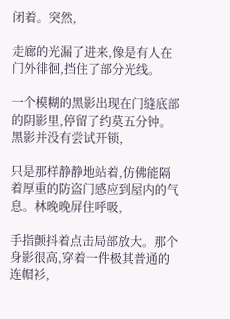闭着。突然,

走廊的光漏了进来,像是有人在门外徘徊,挡住了部分光线。

一个模糊的黑影出现在门缝底部的阴影里,停留了约莫五分钟。黑影并没有尝试开锁,

只是那样静静地站着,仿佛能隔着厚重的防盗门感应到屋内的气息。林晚晚屏住呼吸,

手指颤抖着点击局部放大。那个身影很高,穿着一件极其普通的连帽衫,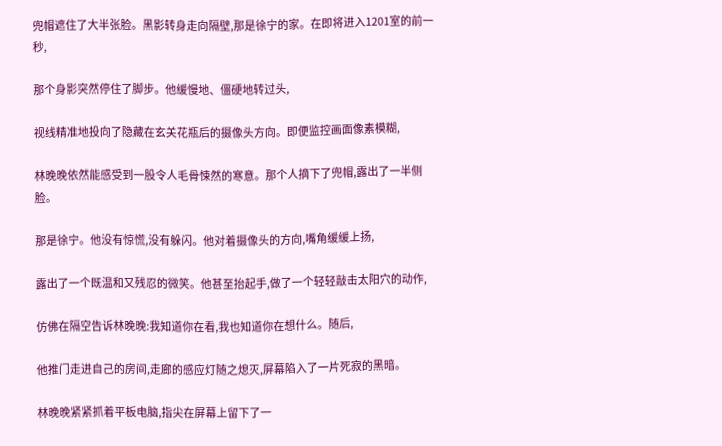兜帽遮住了大半张脸。黑影转身走向隔壁,那是徐宁的家。在即将进入1201室的前一秒,

那个身影突然停住了脚步。他缓慢地、僵硬地转过头,

视线精准地投向了隐藏在玄关花瓶后的摄像头方向。即便监控画面像素模糊,

林晚晚依然能感受到一股令人毛骨悚然的寒意。那个人摘下了兜帽,露出了一半侧脸。

那是徐宁。他没有惊慌,没有躲闪。他对着摄像头的方向,嘴角缓缓上扬,

露出了一个既温和又残忍的微笑。他甚至抬起手,做了一个轻轻敲击太阳穴的动作,

仿佛在隔空告诉林晚晚:我知道你在看,我也知道你在想什么。随后,

他推门走进自己的房间,走廊的感应灯随之熄灭,屏幕陷入了一片死寂的黑暗。

林晚晚紧紧抓着平板电脑,指尖在屏幕上留下了一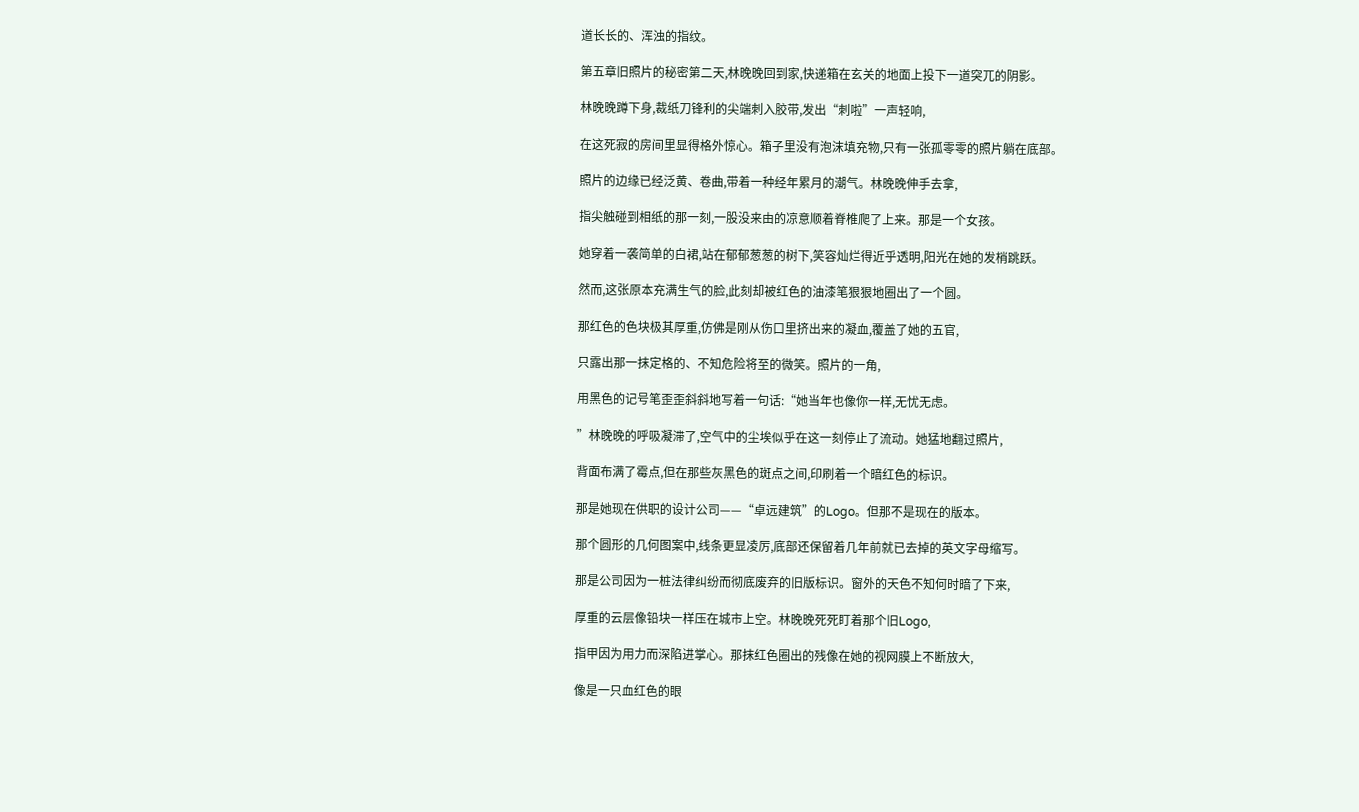道长长的、浑浊的指纹。

第五章旧照片的秘密第二天,林晚晚回到家,快递箱在玄关的地面上投下一道突兀的阴影。

林晚晚蹲下身,裁纸刀锋利的尖端刺入胶带,发出“刺啦”一声轻响,

在这死寂的房间里显得格外惊心。箱子里没有泡沫填充物,只有一张孤零零的照片躺在底部。

照片的边缘已经泛黄、卷曲,带着一种经年累月的潮气。林晚晚伸手去拿,

指尖触碰到相纸的那一刻,一股没来由的凉意顺着脊椎爬了上来。那是一个女孩。

她穿着一袭简单的白裙,站在郁郁葱葱的树下,笑容灿烂得近乎透明,阳光在她的发梢跳跃。

然而,这张原本充满生气的脸,此刻却被红色的油漆笔狠狠地圈出了一个圆。

那红色的色块极其厚重,仿佛是刚从伤口里挤出来的凝血,覆盖了她的五官,

只露出那一抹定格的、不知危险将至的微笑。照片的一角,

用黑色的记号笔歪歪斜斜地写着一句话:“她当年也像你一样,无忧无虑。

”林晚晚的呼吸凝滞了,空气中的尘埃似乎在这一刻停止了流动。她猛地翻过照片,

背面布满了霉点,但在那些灰黑色的斑点之间,印刷着一个暗红色的标识。

那是她现在供职的设计公司——“卓远建筑”的Logo。但那不是现在的版本。

那个圆形的几何图案中,线条更显凌厉,底部还保留着几年前就已去掉的英文字母缩写。

那是公司因为一桩法律纠纷而彻底废弃的旧版标识。窗外的天色不知何时暗了下来,

厚重的云层像铅块一样压在城市上空。林晚晚死死盯着那个旧Logo,

指甲因为用力而深陷进掌心。那抹红色圈出的残像在她的视网膜上不断放大,

像是一只血红色的眼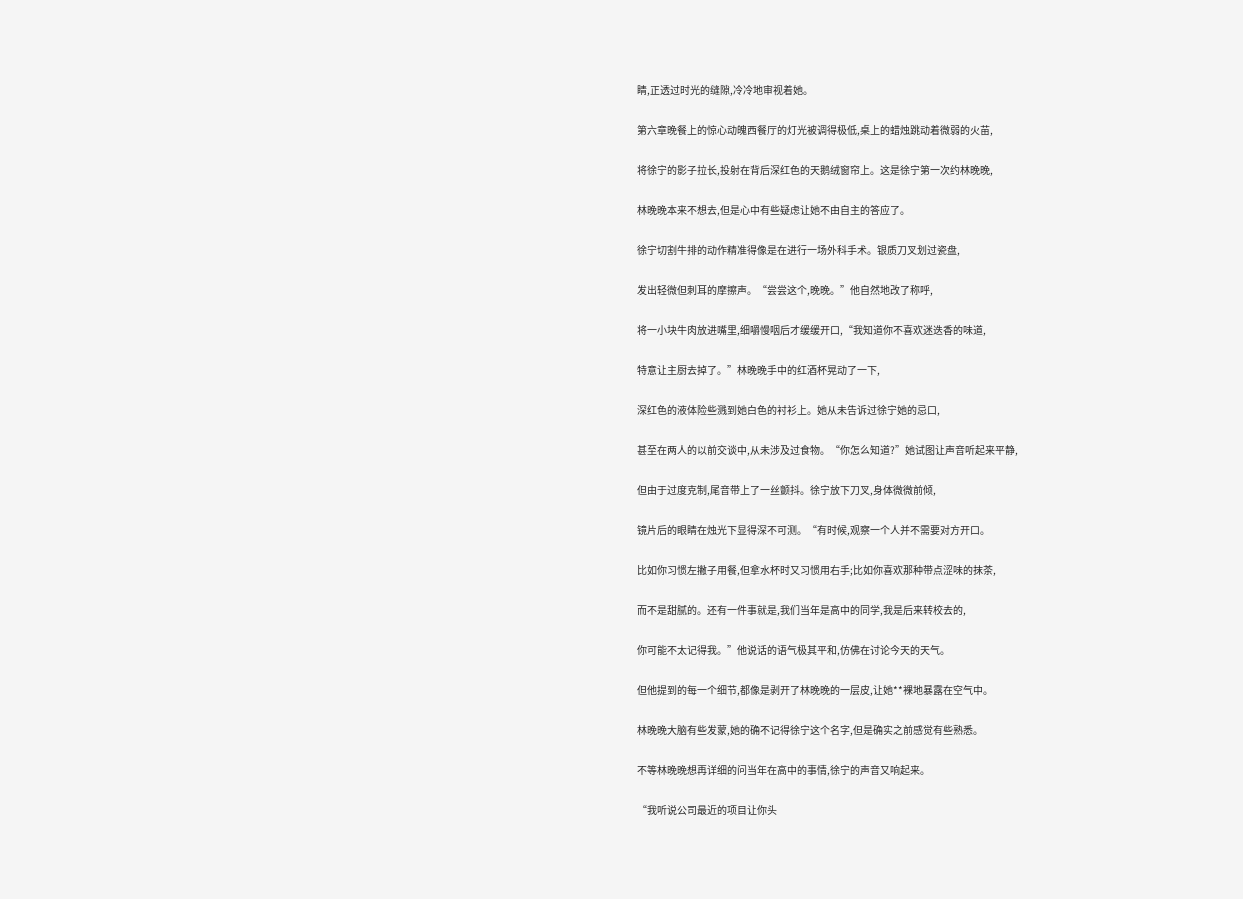睛,正透过时光的缝隙,冷冷地审视着她。

第六章晚餐上的惊心动魄西餐厅的灯光被调得极低,桌上的蜡烛跳动着微弱的火苗,

将徐宁的影子拉长,投射在背后深红色的天鹅绒窗帘上。这是徐宁第一次约林晚晚,

林晚晚本来不想去,但是心中有些疑虑让她不由自主的答应了。

徐宁切割牛排的动作精准得像是在进行一场外科手术。银质刀叉划过瓷盘,

发出轻微但刺耳的摩擦声。“尝尝这个,晚晚。”他自然地改了称呼,

将一小块牛肉放进嘴里,细嚼慢咽后才缓缓开口,“我知道你不喜欢迷迭香的味道,

特意让主厨去掉了。”林晚晚手中的红酒杯晃动了一下,

深红色的液体险些溅到她白色的衬衫上。她从未告诉过徐宁她的忌口,

甚至在两人的以前交谈中,从未涉及过食物。“你怎么知道?”她试图让声音听起来平静,

但由于过度克制,尾音带上了一丝颤抖。徐宁放下刀叉,身体微微前倾,

镜片后的眼睛在烛光下显得深不可测。“有时候,观察一个人并不需要对方开口。

比如你习惯左撇子用餐,但拿水杯时又习惯用右手;比如你喜欢那种带点涩味的抹茶,

而不是甜腻的。还有一件事就是,我们当年是高中的同学,我是后来转校去的,

你可能不太记得我。”他说话的语气极其平和,仿佛在讨论今天的天气。

但他提到的每一个细节,都像是剥开了林晚晚的一层皮,让她**裸地暴露在空气中。

林晚晚大脑有些发蒙,她的确不记得徐宁这个名字,但是确实之前感觉有些熟悉。

不等林晚晚想再详细的问当年在高中的事情,徐宁的声音又响起来。

“我听说公司最近的项目让你头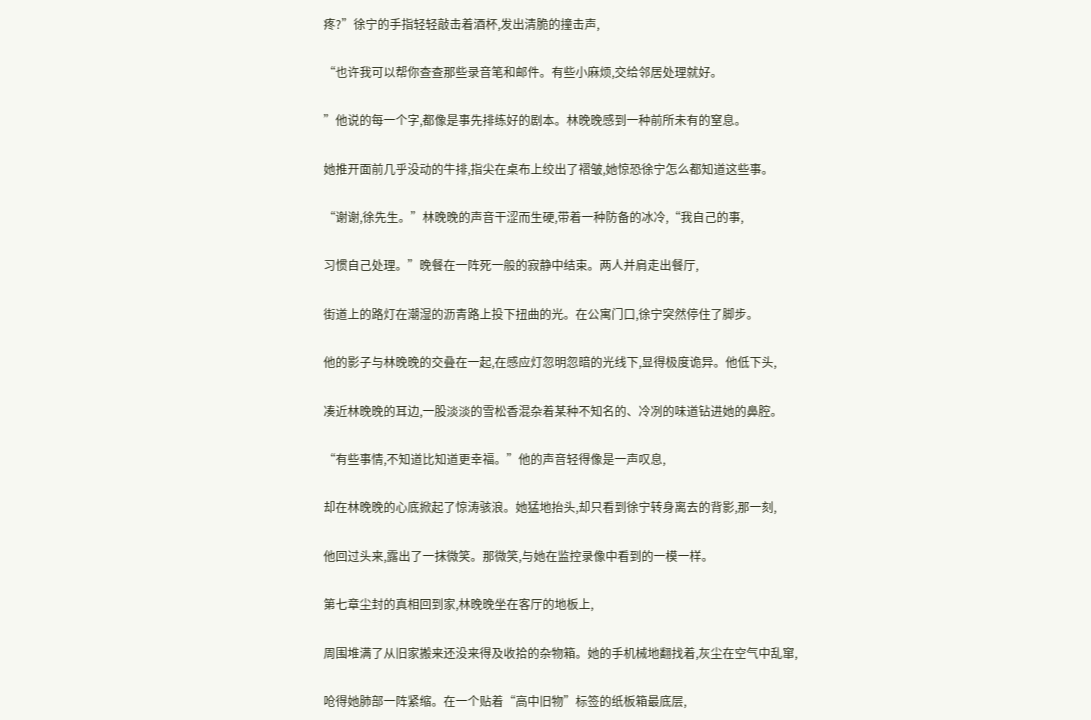疼?”徐宁的手指轻轻敲击着酒杯,发出清脆的撞击声,

“也许我可以帮你查查那些录音笔和邮件。有些小麻烦,交给邻居处理就好。

”他说的每一个字,都像是事先排练好的剧本。林晚晚感到一种前所未有的窒息。

她推开面前几乎没动的牛排,指尖在桌布上绞出了褶皱,她惊恐徐宁怎么都知道这些事。

“谢谢,徐先生。”林晚晚的声音干涩而生硬,带着一种防备的冰冷,“我自己的事,

习惯自己处理。”晚餐在一阵死一般的寂静中结束。两人并肩走出餐厅,

街道上的路灯在潮湿的沥青路上投下扭曲的光。在公寓门口,徐宁突然停住了脚步。

他的影子与林晚晚的交叠在一起,在感应灯忽明忽暗的光线下,显得极度诡异。他低下头,

凑近林晚晚的耳边,一股淡淡的雪松香混杂着某种不知名的、冷冽的味道钻进她的鼻腔。

“有些事情,不知道比知道更幸福。”他的声音轻得像是一声叹息,

却在林晚晚的心底掀起了惊涛骇浪。她猛地抬头,却只看到徐宁转身离去的背影,那一刻,

他回过头来,露出了一抹微笑。那微笑,与她在监控录像中看到的一模一样。

第七章尘封的真相回到家,林晚晚坐在客厅的地板上,

周围堆满了从旧家搬来还没来得及收拾的杂物箱。她的手机械地翻找着,灰尘在空气中乱窜,

呛得她肺部一阵紧缩。在一个贴着“高中旧物”标签的纸板箱最底层,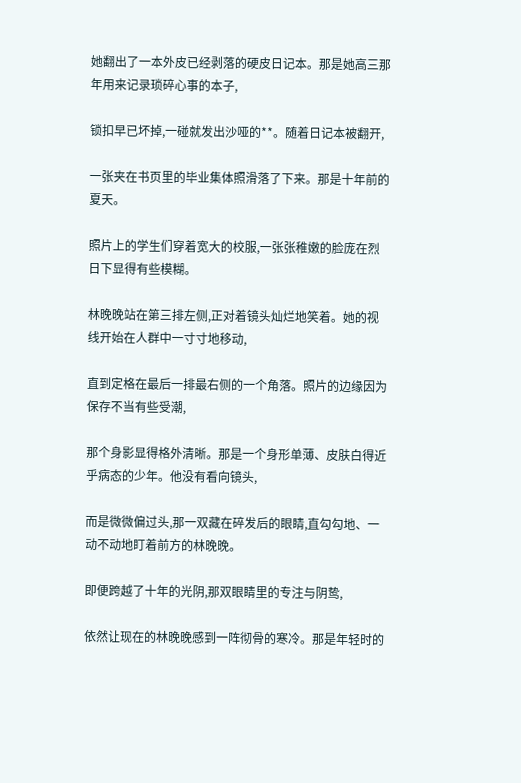她翻出了一本外皮已经剥落的硬皮日记本。那是她高三那年用来记录琐碎心事的本子,

锁扣早已坏掉,一碰就发出沙哑的**。随着日记本被翻开,

一张夹在书页里的毕业集体照滑落了下来。那是十年前的夏天。

照片上的学生们穿着宽大的校服,一张张稚嫩的脸庞在烈日下显得有些模糊。

林晚晚站在第三排左侧,正对着镜头灿烂地笑着。她的视线开始在人群中一寸寸地移动,

直到定格在最后一排最右侧的一个角落。照片的边缘因为保存不当有些受潮,

那个身影显得格外清晰。那是一个身形单薄、皮肤白得近乎病态的少年。他没有看向镜头,

而是微微偏过头,那一双藏在碎发后的眼睛,直勾勾地、一动不动地盯着前方的林晚晚。

即便跨越了十年的光阴,那双眼睛里的专注与阴鸷,

依然让现在的林晚晚感到一阵彻骨的寒冷。那是年轻时的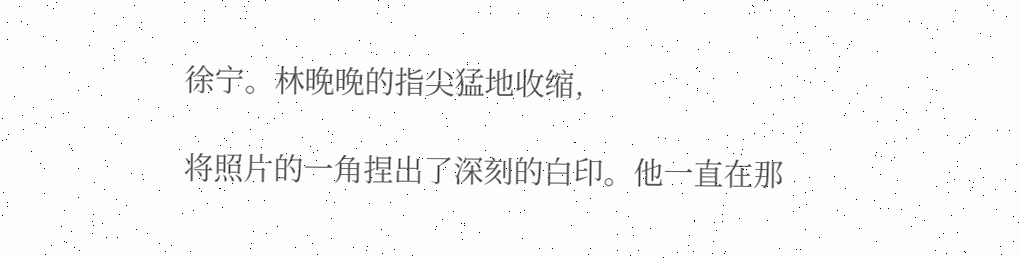徐宁。林晚晚的指尖猛地收缩,

将照片的一角捏出了深刻的白印。他一直在那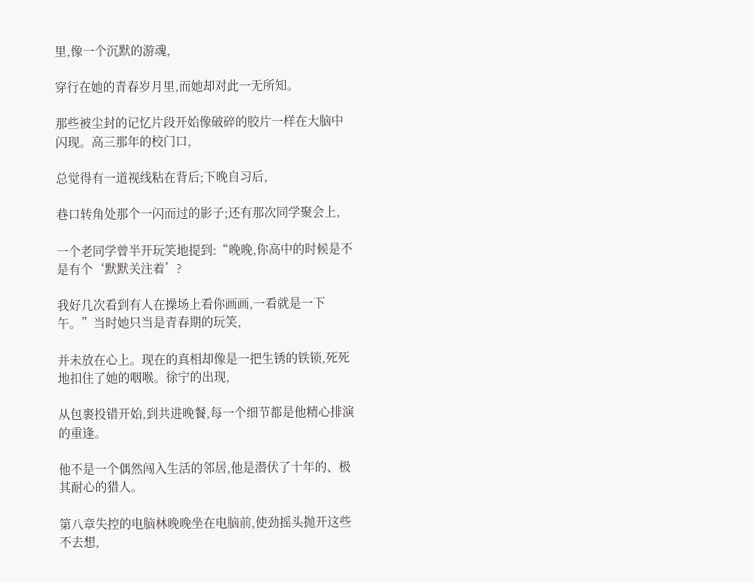里,像一个沉默的游魂,

穿行在她的青春岁月里,而她却对此一无所知。

那些被尘封的记忆片段开始像破碎的胶片一样在大脑中闪现。高三那年的校门口,

总觉得有一道视线粘在背后;下晚自习后,

巷口转角处那个一闪而过的影子;还有那次同学聚会上,

一个老同学曾半开玩笑地提到:“晚晚,你高中的时候是不是有个‘默默关注着’?

我好几次看到有人在操场上看你画画,一看就是一下午。”当时她只当是青春期的玩笑,

并未放在心上。现在的真相却像是一把生锈的铁锁,死死地扣住了她的咽喉。徐宁的出现,

从包裹投错开始,到共进晚餐,每一个细节都是他精心排演的重逢。

他不是一个偶然闯入生活的邻居,他是潜伏了十年的、极其耐心的猎人。

第八章失控的电脑林晚晚坐在电脑前,使劲摇头抛开这些不去想,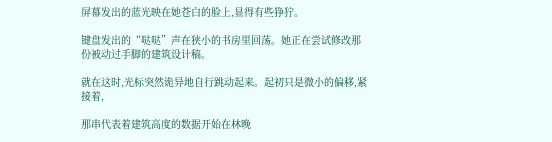屏幕发出的蓝光映在她苍白的脸上,显得有些狰狞。

键盘发出的“哒哒”声在狭小的书房里回荡。她正在尝试修改那份被动过手脚的建筑设计稿。

就在这时,光标突然诡异地自行跳动起来。起初只是微小的偏移,紧接着,

那串代表着建筑高度的数据开始在林晚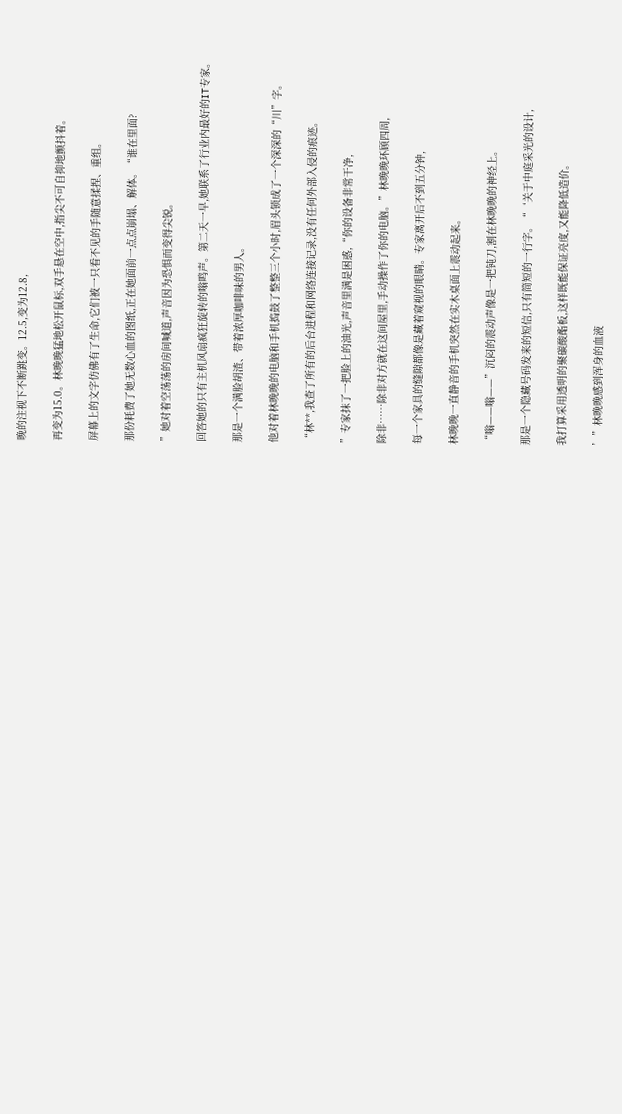晚的注视下不断跳变。12.5,变为12.8,

再变为15.0。林晚晚猛地松开鼠标,双手悬在空中,指尖不可自抑地颤抖着。

屏幕上的文字仿佛有了生命,它们被一只看不见的手随意揉捏、重组。

那份耗费了她无数心血的图纸,正在她面前一点点崩塌、解体。“谁在里面?

”她对着空荡荡的房间喊道,声音因为恐惧而变得尖锐。

回答她的只有主机风扇疯狂旋转的嗡鸣声。第二天一早,她联系了行业内最好的IT专家。

那是一个满脸胡渣、带着浓厚咖啡味的男人。

他对着林晚晚的电脑和手机捣鼓了整整三个小时,眉头锁成了一个深深的“川”字。

“林**,我查了所有的后台进程和网络连接记录,没有任何外部入侵的痕迹。

”专家抹了一把脸上的油光,声音里满是困惑,“你的设备非常干净,

除非……除非对方就在这间屋里,手动操作了你的电脑。”林晚晚环顾四周,

每一个家具的缝隙都像是藏着窥视的眼睛。专家离开后不到五分钟,

林晚晚一直静音的手机突然在实木桌面上震动起来。

“嗡——嗡——”沉闷的震动声像是一把钝刀,割在林晚晚的神经上。

那是一个隐藏号码发来的短信,只有简短的一行字。“‘关于中庭采光的设计,

我打算采用透明的聚碳酸酯板,这样既能保证亮度,又能降低造价。

’”林晚晚感到浑身的血液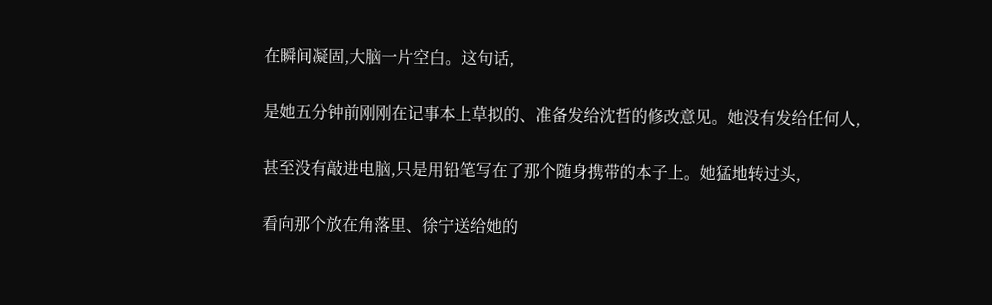在瞬间凝固,大脑一片空白。这句话,

是她五分钟前刚刚在记事本上草拟的、准备发给沈哲的修改意见。她没有发给任何人,

甚至没有敲进电脑,只是用铅笔写在了那个随身携带的本子上。她猛地转过头,

看向那个放在角落里、徐宁送给她的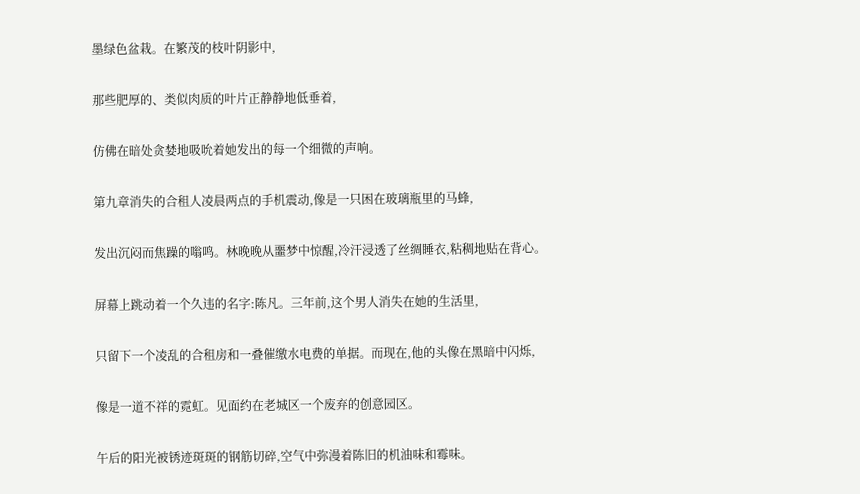墨绿色盆栽。在繁茂的枝叶阴影中,

那些肥厚的、类似肉质的叶片正静静地低垂着,

仿佛在暗处贪婪地吸吮着她发出的每一个细微的声响。

第九章消失的合租人凌晨两点的手机震动,像是一只困在玻璃瓶里的马蜂,

发出沉闷而焦躁的嗡鸣。林晚晚从噩梦中惊醒,冷汗浸透了丝绸睡衣,粘稠地贴在背心。

屏幕上跳动着一个久违的名字:陈凡。三年前,这个男人消失在她的生活里,

只留下一个凌乱的合租房和一叠催缴水电费的单据。而现在,他的头像在黑暗中闪烁,

像是一道不祥的霓虹。见面约在老城区一个废弃的创意园区。

午后的阳光被锈迹斑斑的钢筋切碎,空气中弥漫着陈旧的机油味和霉味。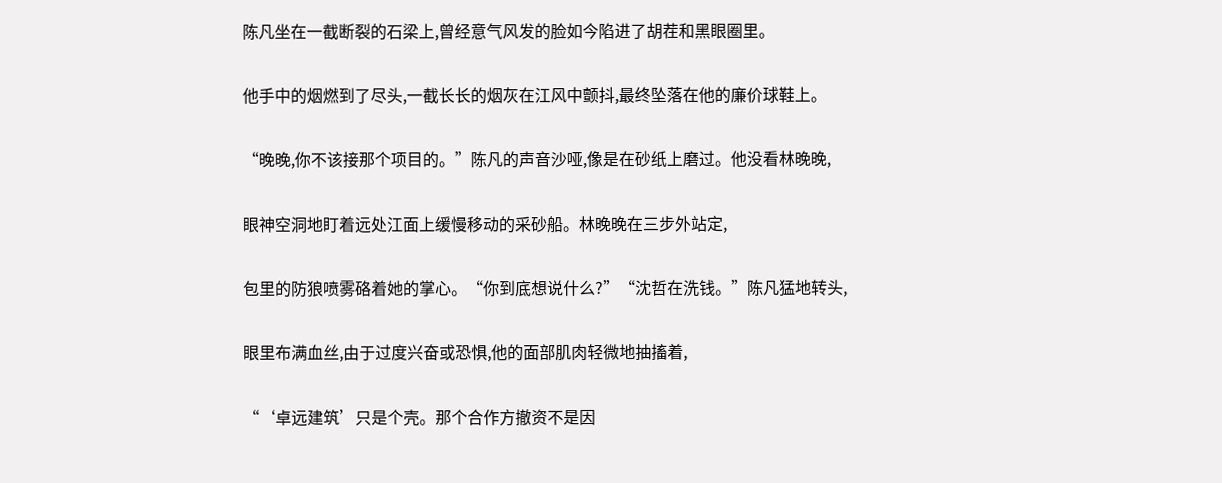陈凡坐在一截断裂的石梁上,曾经意气风发的脸如今陷进了胡茬和黑眼圈里。

他手中的烟燃到了尽头,一截长长的烟灰在江风中颤抖,最终坠落在他的廉价球鞋上。

“晚晚,你不该接那个项目的。”陈凡的声音沙哑,像是在砂纸上磨过。他没看林晚晚,

眼神空洞地盯着远处江面上缓慢移动的采砂船。林晚晚在三步外站定,

包里的防狼喷雾硌着她的掌心。“你到底想说什么?”“沈哲在洗钱。”陈凡猛地转头,

眼里布满血丝,由于过度兴奋或恐惧,他的面部肌肉轻微地抽搐着,

“‘卓远建筑’只是个壳。那个合作方撤资不是因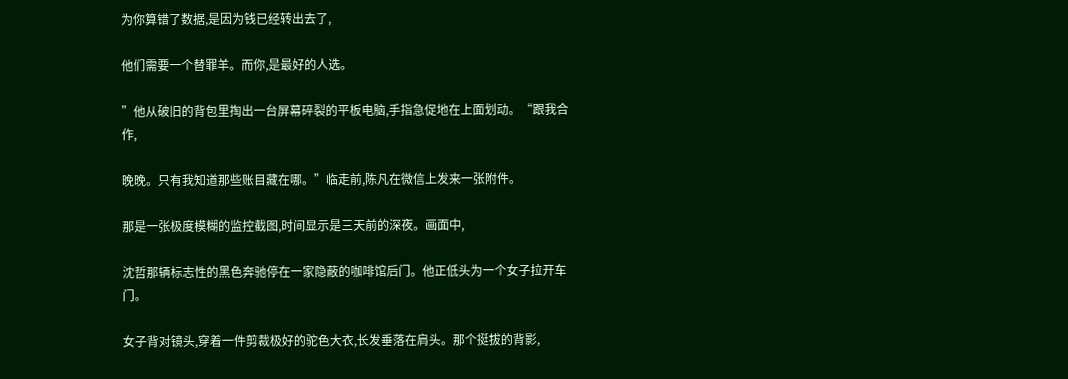为你算错了数据,是因为钱已经转出去了,

他们需要一个替罪羊。而你,是最好的人选。

”他从破旧的背包里掏出一台屏幕碎裂的平板电脑,手指急促地在上面划动。“跟我合作,

晚晚。只有我知道那些账目藏在哪。”临走前,陈凡在微信上发来一张附件。

那是一张极度模糊的监控截图,时间显示是三天前的深夜。画面中,

沈哲那辆标志性的黑色奔驰停在一家隐蔽的咖啡馆后门。他正低头为一个女子拉开车门。

女子背对镜头,穿着一件剪裁极好的驼色大衣,长发垂落在肩头。那个挺拔的背影,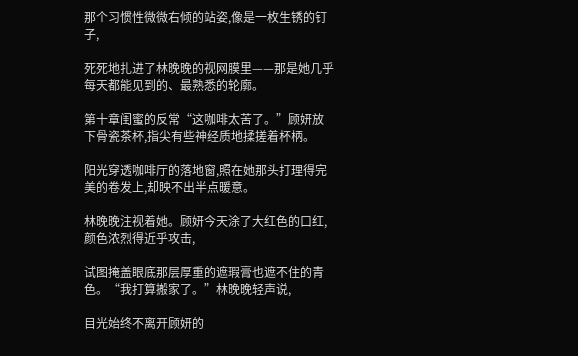那个习惯性微微右倾的站姿,像是一枚生锈的钉子,

死死地扎进了林晚晚的视网膜里——那是她几乎每天都能见到的、最熟悉的轮廓。

第十章闺蜜的反常“这咖啡太苦了。”顾妍放下骨瓷茶杯,指尖有些神经质地揉搓着杯柄。

阳光穿透咖啡厅的落地窗,照在她那头打理得完美的卷发上,却映不出半点暖意。

林晚晚注视着她。顾妍今天涂了大红色的口红,颜色浓烈得近乎攻击,

试图掩盖眼底那层厚重的遮瑕膏也遮不住的青色。“我打算搬家了。”林晚晚轻声说,

目光始终不离开顾妍的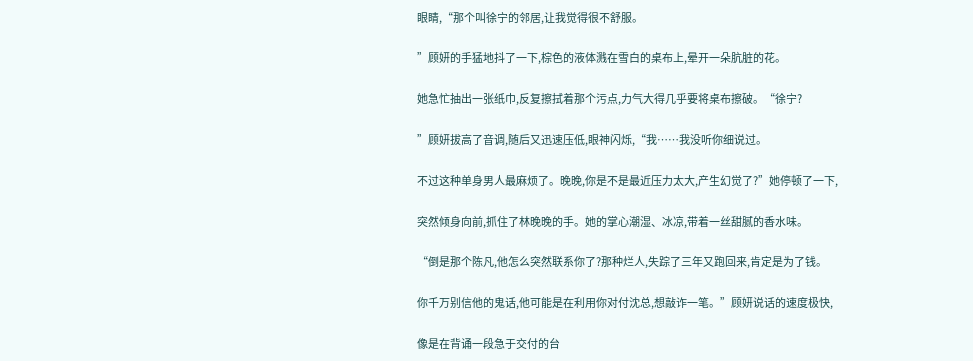眼睛,“那个叫徐宁的邻居,让我觉得很不舒服。

”顾妍的手猛地抖了一下,棕色的液体溅在雪白的桌布上,晕开一朵肮脏的花。

她急忙抽出一张纸巾,反复擦拭着那个污点,力气大得几乎要将桌布擦破。“徐宁?

”顾妍拔高了音调,随后又迅速压低,眼神闪烁,“我……我没听你细说过。

不过这种单身男人最麻烦了。晚晚,你是不是最近压力太大,产生幻觉了?”她停顿了一下,

突然倾身向前,抓住了林晚晚的手。她的掌心潮湿、冰凉,带着一丝甜腻的香水味。

“倒是那个陈凡,他怎么突然联系你了?那种烂人,失踪了三年又跑回来,肯定是为了钱。

你千万别信他的鬼话,他可能是在利用你对付沈总,想敲诈一笔。”顾妍说话的速度极快,

像是在背诵一段急于交付的台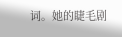词。她的睫毛剧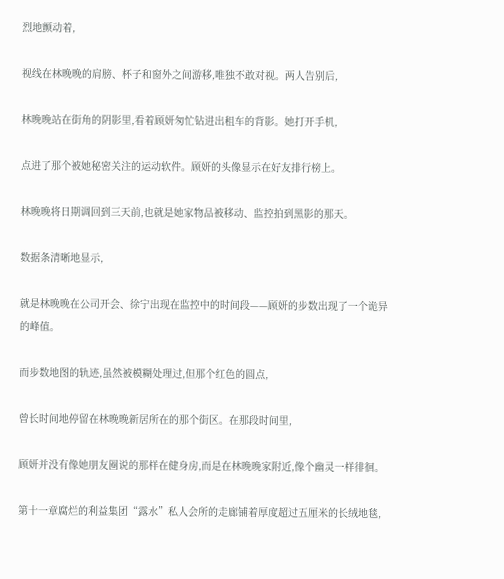烈地颤动着,

视线在林晚晚的肩膀、杯子和窗外之间游移,唯独不敢对视。两人告别后,

林晚晚站在街角的阴影里,看着顾妍匆忙钻进出租车的背影。她打开手机,

点进了那个被她秘密关注的运动软件。顾妍的头像显示在好友排行榜上。

林晚晚将日期调回到三天前,也就是她家物品被移动、监控拍到黑影的那天。

数据条清晰地显示,

就是林晚晚在公司开会、徐宁出现在监控中的时间段——顾妍的步数出现了一个诡异的峰值。

而步数地图的轨迹,虽然被模糊处理过,但那个红色的圆点,

曾长时间地停留在林晚晚新居所在的那个街区。在那段时间里,

顾妍并没有像她朋友圈说的那样在健身房,而是在林晚晚家附近,像个幽灵一样徘徊。

第十一章腐烂的利益集团“露水”私人会所的走廊铺着厚度超过五厘米的长绒地毯,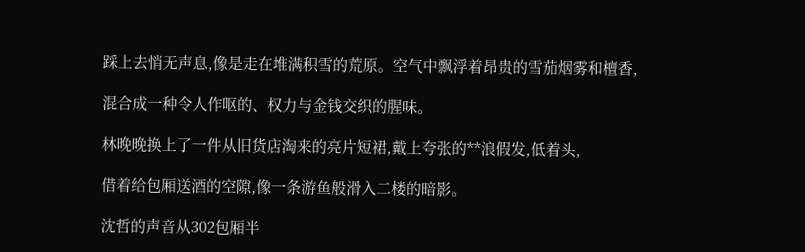踩上去悄无声息,像是走在堆满积雪的荒原。空气中飘浮着昂贵的雪茄烟雾和檀香,

混合成一种令人作呕的、权力与金钱交织的腥味。

林晚晚换上了一件从旧货店淘来的亮片短裙,戴上夸张的**浪假发,低着头,

借着给包厢送酒的空隙,像一条游鱼般滑入二楼的暗影。

沈哲的声音从302包厢半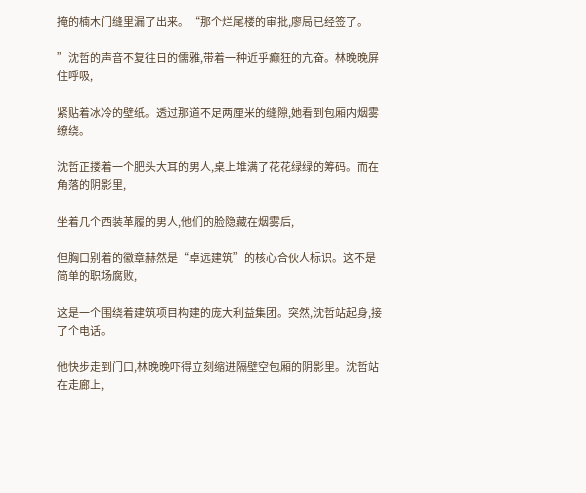掩的楠木门缝里漏了出来。“那个烂尾楼的审批,廖局已经签了。

”沈哲的声音不复往日的儒雅,带着一种近乎癫狂的亢奋。林晚晚屏住呼吸,

紧贴着冰冷的壁纸。透过那道不足两厘米的缝隙,她看到包厢内烟雾缭绕。

沈哲正搂着一个肥头大耳的男人,桌上堆满了花花绿绿的筹码。而在角落的阴影里,

坐着几个西装革履的男人,他们的脸隐藏在烟雾后,

但胸口别着的徽章赫然是“卓远建筑”的核心合伙人标识。这不是简单的职场腐败,

这是一个围绕着建筑项目构建的庞大利益集团。突然,沈哲站起身,接了个电话。

他快步走到门口,林晚晚吓得立刻缩进隔壁空包厢的阴影里。沈哲站在走廊上,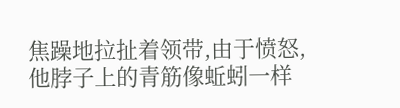焦躁地拉扯着领带,由于愤怒,他脖子上的青筋像蚯蚓一样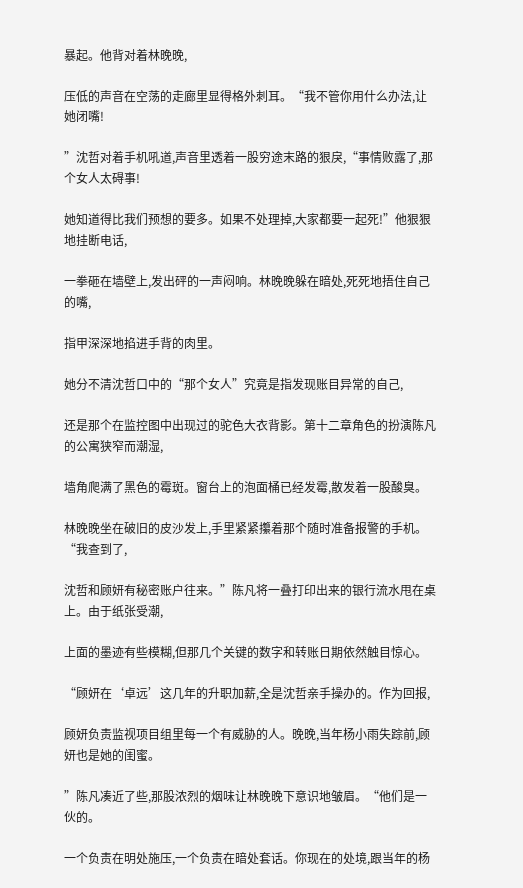暴起。他背对着林晚晚,

压低的声音在空荡的走廊里显得格外刺耳。“我不管你用什么办法,让她闭嘴!

”沈哲对着手机吼道,声音里透着一股穷途末路的狠戾,“事情败露了,那个女人太碍事!

她知道得比我们预想的要多。如果不处理掉,大家都要一起死!”他狠狠地挂断电话,

一拳砸在墙壁上,发出砰的一声闷响。林晚晚躲在暗处,死死地捂住自己的嘴,

指甲深深地掐进手背的肉里。

她分不清沈哲口中的“那个女人”究竟是指发现账目异常的自己,

还是那个在监控图中出现过的驼色大衣背影。第十二章角色的扮演陈凡的公寓狭窄而潮湿,

墙角爬满了黑色的霉斑。窗台上的泡面桶已经发霉,散发着一股酸臭。

林晚晚坐在破旧的皮沙发上,手里紧紧攥着那个随时准备报警的手机。“我查到了,

沈哲和顾妍有秘密账户往来。”陈凡将一叠打印出来的银行流水甩在桌上。由于纸张受潮,

上面的墨迹有些模糊,但那几个关键的数字和转账日期依然触目惊心。

“顾妍在‘卓远’这几年的升职加薪,全是沈哲亲手操办的。作为回报,

顾妍负责监视项目组里每一个有威胁的人。晚晚,当年杨小雨失踪前,顾妍也是她的闺蜜。

”陈凡凑近了些,那股浓烈的烟味让林晚晚下意识地皱眉。“他们是一伙的。

一个负责在明处施压,一个负责在暗处套话。你现在的处境,跟当年的杨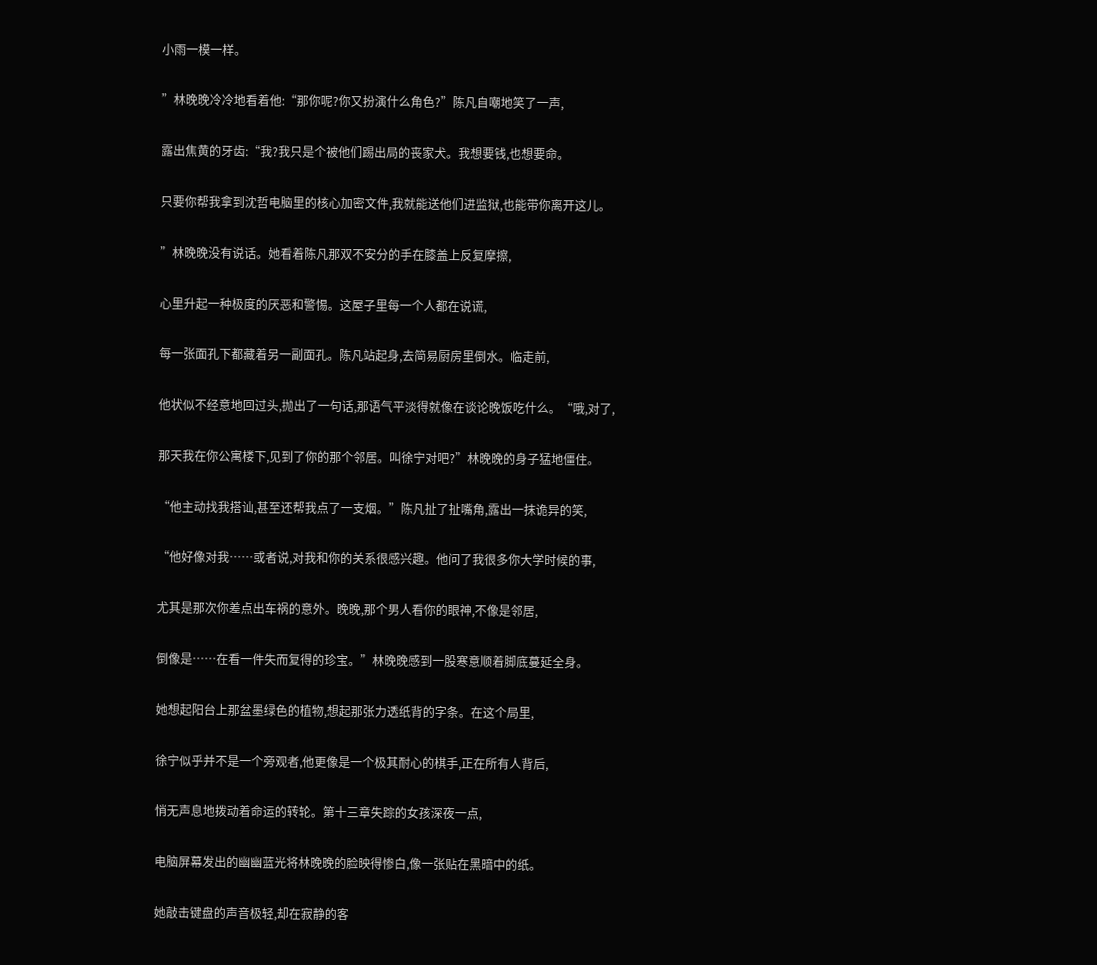小雨一模一样。

”林晚晚冷冷地看着他:“那你呢?你又扮演什么角色?”陈凡自嘲地笑了一声,

露出焦黄的牙齿:“我?我只是个被他们踢出局的丧家犬。我想要钱,也想要命。

只要你帮我拿到沈哲电脑里的核心加密文件,我就能送他们进监狱,也能带你离开这儿。

”林晚晚没有说话。她看着陈凡那双不安分的手在膝盖上反复摩擦,

心里升起一种极度的厌恶和警惕。这屋子里每一个人都在说谎,

每一张面孔下都藏着另一副面孔。陈凡站起身,去简易厨房里倒水。临走前,

他状似不经意地回过头,抛出了一句话,那语气平淡得就像在谈论晚饭吃什么。“哦,对了,

那天我在你公寓楼下,见到了你的那个邻居。叫徐宁对吧?”林晚晚的身子猛地僵住。

“他主动找我搭讪,甚至还帮我点了一支烟。”陈凡扯了扯嘴角,露出一抹诡异的笑,

“他好像对我……或者说,对我和你的关系很感兴趣。他问了我很多你大学时候的事,

尤其是那次你差点出车祸的意外。晚晚,那个男人看你的眼神,不像是邻居,

倒像是……在看一件失而复得的珍宝。”林晚晚感到一股寒意顺着脚底蔓延全身。

她想起阳台上那盆墨绿色的植物,想起那张力透纸背的字条。在这个局里,

徐宁似乎并不是一个旁观者,他更像是一个极其耐心的棋手,正在所有人背后,

悄无声息地拨动着命运的转轮。第十三章失踪的女孩深夜一点,

电脑屏幕发出的幽幽蓝光将林晚晚的脸映得惨白,像一张贴在黑暗中的纸。

她敲击键盘的声音极轻,却在寂静的客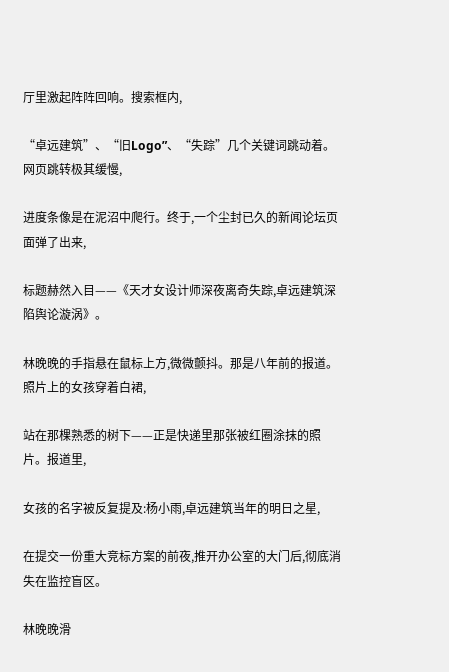厅里激起阵阵回响。搜索框内,

“卓远建筑”、“旧Logo”、“失踪”几个关键词跳动着。网页跳转极其缓慢,

进度条像是在泥沼中爬行。终于,一个尘封已久的新闻论坛页面弹了出来,

标题赫然入目——《天才女设计师深夜离奇失踪,卓远建筑深陷舆论漩涡》。

林晚晚的手指悬在鼠标上方,微微颤抖。那是八年前的报道。照片上的女孩穿着白裙,

站在那棵熟悉的树下——正是快递里那张被红圈涂抹的照片。报道里,

女孩的名字被反复提及:杨小雨,卓远建筑当年的明日之星,

在提交一份重大竞标方案的前夜,推开办公室的大门后,彻底消失在监控盲区。

林晚晚滑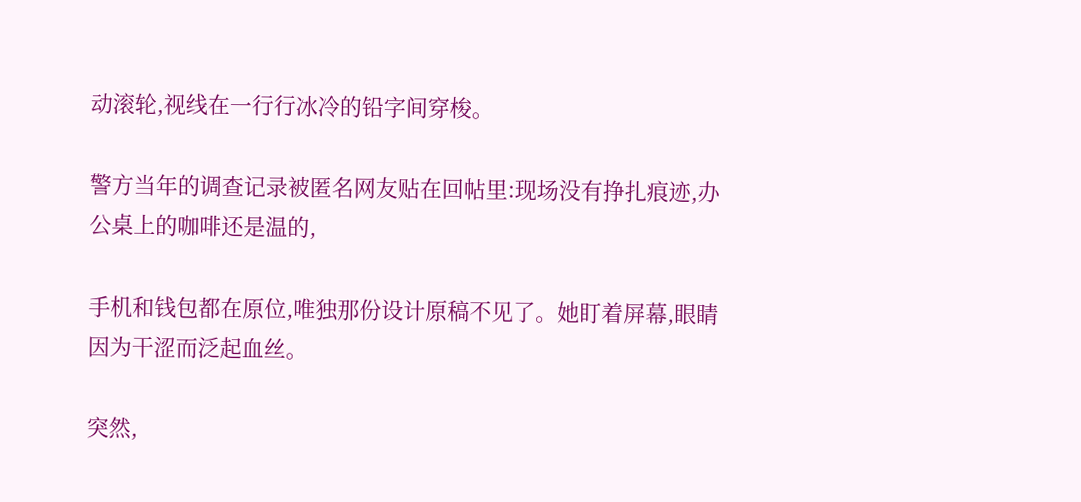动滚轮,视线在一行行冰冷的铅字间穿梭。

警方当年的调查记录被匿名网友贴在回帖里:现场没有挣扎痕迹,办公桌上的咖啡还是温的,

手机和钱包都在原位,唯独那份设计原稿不见了。她盯着屏幕,眼睛因为干涩而泛起血丝。

突然,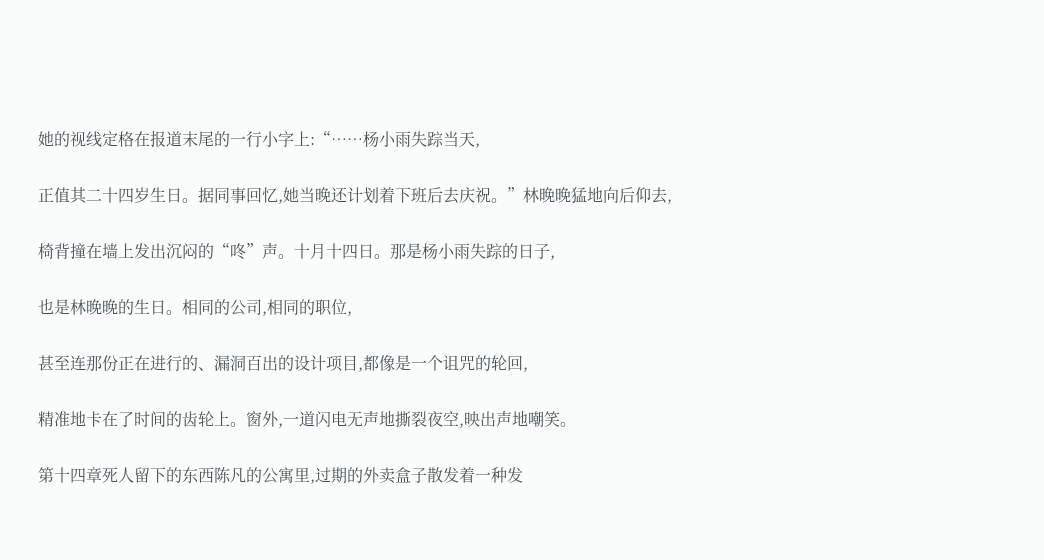她的视线定格在报道末尾的一行小字上:“……杨小雨失踪当天,

正值其二十四岁生日。据同事回忆,她当晚还计划着下班后去庆祝。”林晚晚猛地向后仰去,

椅背撞在墙上发出沉闷的“咚”声。十月十四日。那是杨小雨失踪的日子,

也是林晚晚的生日。相同的公司,相同的职位,

甚至连那份正在进行的、漏洞百出的设计项目,都像是一个诅咒的轮回,

精准地卡在了时间的齿轮上。窗外,一道闪电无声地撕裂夜空,映出声地嘲笑。

第十四章死人留下的东西陈凡的公寓里,过期的外卖盒子散发着一种发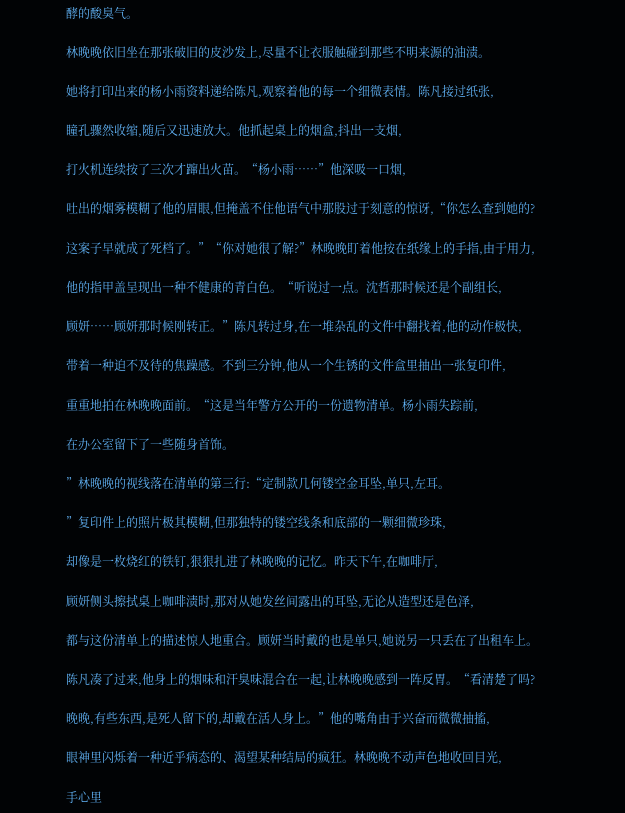酵的酸臭气。

林晚晚依旧坐在那张破旧的皮沙发上,尽量不让衣服触碰到那些不明来源的油渍。

她将打印出来的杨小雨资料递给陈凡,观察着他的每一个细微表情。陈凡接过纸张,

瞳孔骤然收缩,随后又迅速放大。他抓起桌上的烟盒,抖出一支烟,

打火机连续按了三次才蹿出火苗。“杨小雨……”他深吸一口烟,

吐出的烟雾模糊了他的眉眼,但掩盖不住他语气中那股过于刻意的惊讶,“你怎么查到她的?

这案子早就成了死档了。”“你对她很了解?”林晚晚盯着他按在纸缘上的手指,由于用力,

他的指甲盖呈现出一种不健康的青白色。“听说过一点。沈哲那时候还是个副组长,

顾妍……顾妍那时候刚转正。”陈凡转过身,在一堆杂乱的文件中翻找着,他的动作极快,

带着一种迫不及待的焦躁感。不到三分钟,他从一个生锈的文件盒里抽出一张复印件,

重重地拍在林晚晚面前。“这是当年警方公开的一份遗物清单。杨小雨失踪前,

在办公室留下了一些随身首饰。

”林晚晚的视线落在清单的第三行:“定制款几何镂空金耳坠,单只,左耳。

”复印件上的照片极其模糊,但那独特的镂空线条和底部的一颗细微珍珠,

却像是一枚烧红的铁钉,狠狠扎进了林晚晚的记忆。昨天下午,在咖啡厅,

顾妍侧头擦拭桌上咖啡渍时,那对从她发丝间露出的耳坠,无论从造型还是色泽,

都与这份清单上的描述惊人地重合。顾妍当时戴的也是单只,她说另一只丢在了出租车上。

陈凡凑了过来,他身上的烟味和汗臭味混合在一起,让林晚晚感到一阵反胃。“看清楚了吗?

晚晚,有些东西,是死人留下的,却戴在活人身上。”他的嘴角由于兴奋而微微抽搐,

眼神里闪烁着一种近乎病态的、渴望某种结局的疯狂。林晚晚不动声色地收回目光,

手心里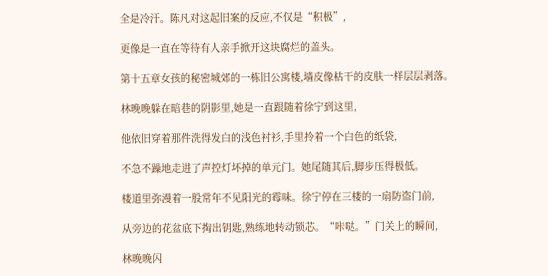全是冷汗。陈凡对这起旧案的反应,不仅是“积极”,

更像是一直在等待有人亲手掀开这块腐烂的盖头。

第十五章女孩的秘密城郊的一栋旧公寓楼,墙皮像枯干的皮肤一样层层剥落。

林晚晚躲在暗巷的阴影里,她是一直跟随着徐宁到这里,

他依旧穿着那件洗得发白的浅色衬衫,手里拎着一个白色的纸袋,

不急不躁地走进了声控灯坏掉的单元门。她尾随其后,脚步压得极低。

楼道里弥漫着一股常年不见阳光的霉味。徐宁停在三楼的一扇防盗门前,

从旁边的花盆底下掏出钥匙,熟练地转动锁芯。“咔哒。”门关上的瞬间,

林晚晚闪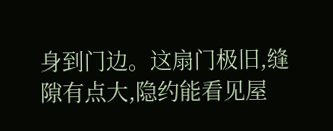身到门边。这扇门极旧,缝隙有点大,隐约能看见屋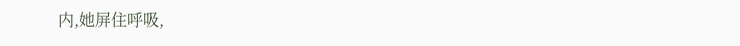内,她屏住呼吸,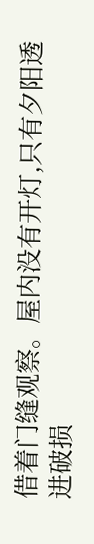借着门缝观察。屋内没有开灯,只有夕阳透进破损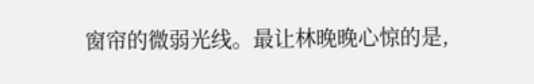窗帘的微弱光线。最让林晚晚心惊的是,